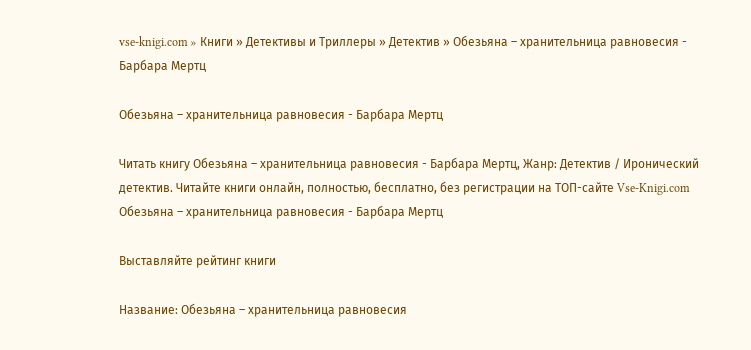vse-knigi.com » Книги » Детективы и Триллеры » Детектив » Обезьяна – хранительница равновесия - Барбара Мертц

Обезьяна – хранительница равновесия - Барбара Мертц

Читать книгу Обезьяна – хранительница равновесия - Барбара Мертц, Жанр: Детектив / Иронический детектив. Читайте книги онлайн, полностью, бесплатно, без регистрации на ТОП-сайте Vse-Knigi.com
Обезьяна – хранительница равновесия - Барбара Мертц

Выставляйте рейтинг книги

Название: Обезьяна – хранительница равновесия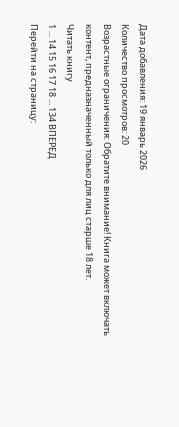Дата добавления: 19 январь 2026
Количество просмотров: 20
Возрастные ограничения: Обратите внимание! Книга может включать контент, предназначенный только для лиц старше 18 лет.
Читать книгу
1 ... 14 15 16 17 18 ... 134 ВПЕРЕД
Перейти на страницу: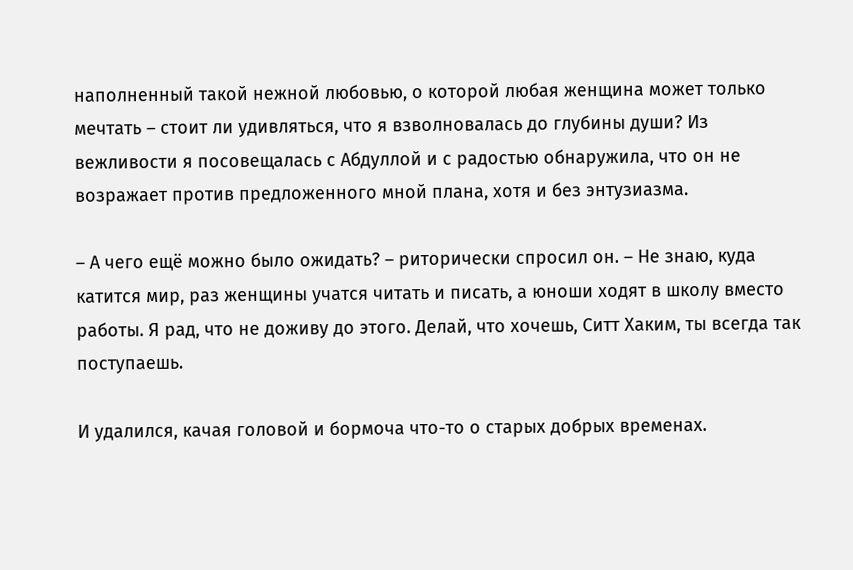наполненный такой нежной любовью, о которой любая женщина может только мечтать – стоит ли удивляться, что я взволновалась до глубины души? Из вежливости я посовещалась с Абдуллой и с радостью обнаружила, что он не возражает против предложенного мной плана, хотя и без энтузиазма.

– А чего ещё можно было ожидать? – риторически спросил он. – Не знаю, куда катится мир, раз женщины учатся читать и писать, а юноши ходят в школу вместо работы. Я рад, что не доживу до этого. Делай, что хочешь, Ситт Хаким, ты всегда так поступаешь.

И удалился, качая головой и бормоча что-то о старых добрых временах.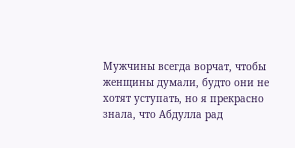Мужчины всегда ворчат, чтобы женщины думали, будто они не хотят уступать, но я прекрасно знала, что Абдулла рад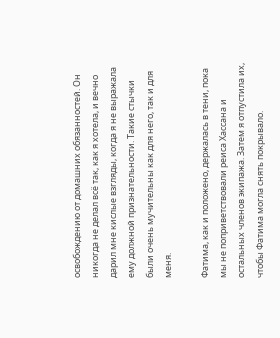освобождению от домашних обязанностей. Он никогда не делал всё так, как я хотела, и вечно дарил мне кислые взгляды, когда я не выражала ему должной признательности. Такие стычки были очень мучительны как для него, так и для меня.

Фатима, как и положено, держалась в тени, пока мы не поприветствовали реиса Хассана и остальных членов экипажа. Затем я отпустила их, чтобы Фатима могла снять покрывало.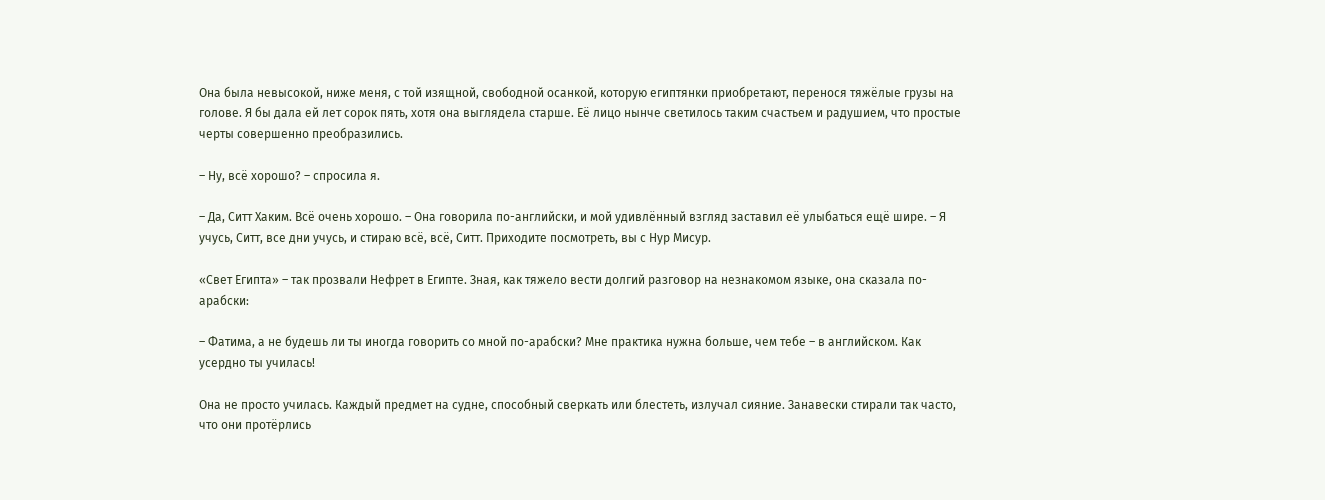Она была невысокой, ниже меня, с той изящной, свободной осанкой, которую египтянки приобретают, перенося тяжёлые грузы на голове. Я бы дала ей лет сорок пять, хотя она выглядела старше. Её лицо нынче светилось таким счастьем и радушием, что простые черты совершенно преобразились.

– Ну, всё хорошо? – спросила я.

– Да, Ситт Хаким. Всё очень хорошо. – Она говорила по-английски, и мой удивлённый взгляд заставил её улыбаться ещё шире. – Я учусь, Ситт, все дни учусь, и стираю всё, всё, Ситт. Приходите посмотреть, вы с Нур Мисур.

«Свет Египта» – так прозвали Нефрет в Египте. Зная, как тяжело вести долгий разговор на незнакомом языке, она сказала по-арабски:

– Фатима, а не будешь ли ты иногда говорить со мной по-арабски? Мне практика нужна больше, чем тебе – в английском. Как усердно ты училась!

Она не просто училась. Каждый предмет на судне, способный сверкать или блестеть, излучал сияние. Занавески стирали так часто, что они протёрлись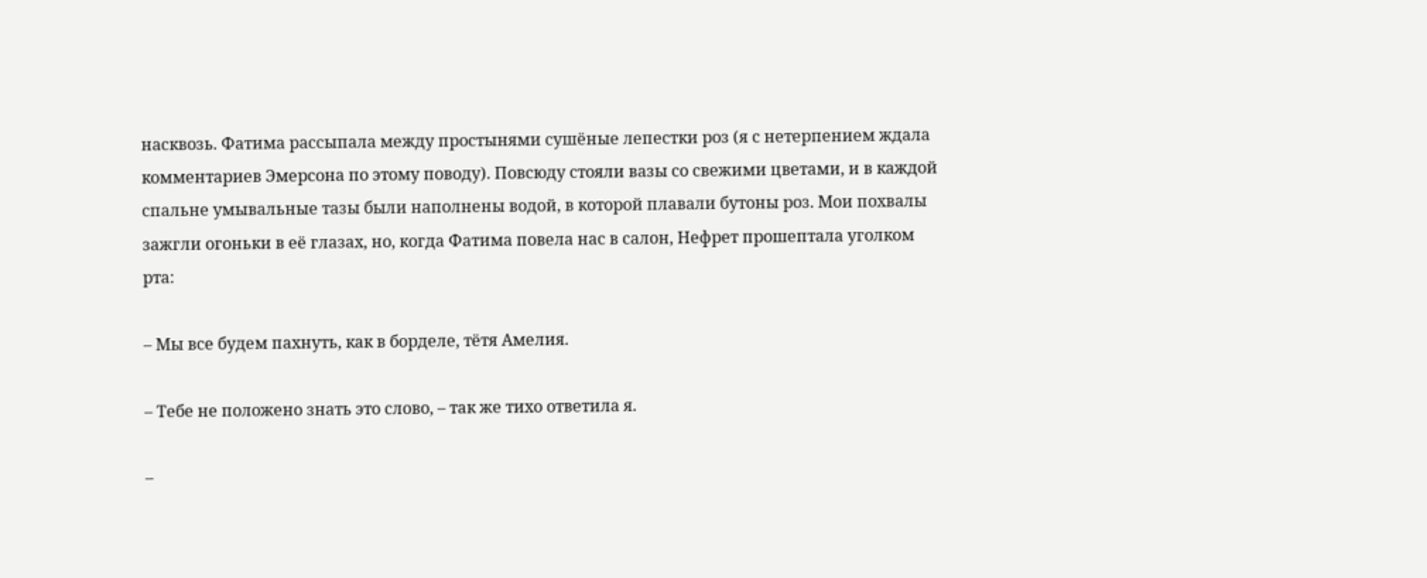насквозь. Фатима рассыпала между простынями сушёные лепестки роз (я с нетерпением ждала комментариев Эмерсона по этому поводу). Повсюду стояли вазы со свежими цветами, и в каждой спальне умывальные тазы были наполнены водой, в которой плавали бутоны роз. Мои похвалы зажгли огоньки в её глазах, но, когда Фатима повела нас в салон, Нефрет прошептала уголком рта:

– Мы все будем пахнуть, как в борделе, тётя Амелия.

– Тебе не положено знать это слово, – так же тихо ответила я.

–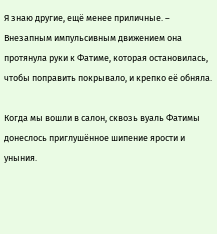Я знаю другие, ещё менее приличные. – Внезапным импульсивным движением она протянула руки к Фатиме, которая остановилась, чтобы поправить покрывало, и крепко её обняла.

Когда мы вошли в салон, сквозь вуаль Фатимы донеслось приглушённое шипение ярости и уныния.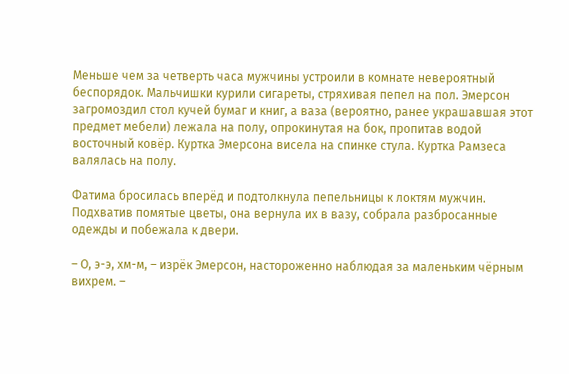Меньше чем за четверть часа мужчины устроили в комнате невероятный беспорядок. Мальчишки курили сигареты, стряхивая пепел на пол. Эмерсон загромоздил стол кучей бумаг и книг, а ваза (вероятно, ранее украшавшая этот предмет мебели) лежала на полу, опрокинутая на бок, пропитав водой восточный ковёр. Куртка Эмерсона висела на спинке стула. Куртка Рамзеса валялась на полу.

Фатима бросилась вперёд и подтолкнула пепельницы к локтям мужчин. Подхватив помятые цветы, она вернула их в вазу, собрала разбросанные одежды и побежала к двери.

– О, э-э, хм-м, – изрёк Эмерсон, настороженно наблюдая за маленьким чёрным вихрем. –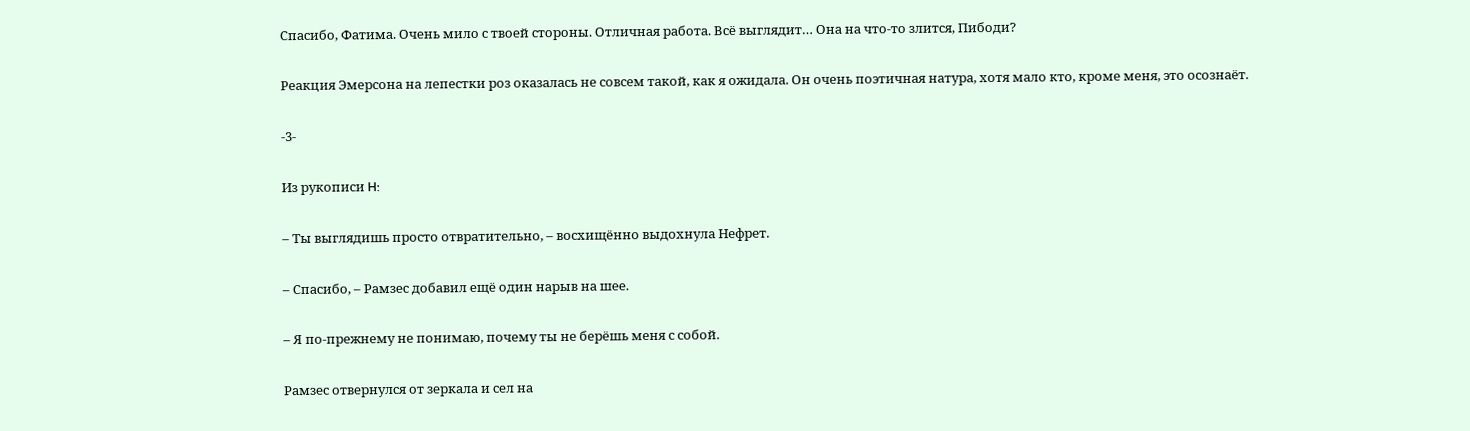Спасибо, Фатима. Очень мило с твоей стороны. Отличная работа. Всё выглядит… Она на что-то злится, Пибоди?

Реакция Эмерсона на лепестки роз оказалась не совсем такой, как я ожидала. Он очень поэтичная натура, хотя мало кто, кроме меня, это осознаёт.

-3-

Из рукописи H:

– Ты выглядишь просто отвратительно, – восхищённо выдохнула Нефрет.

– Спасибо, – Рамзес добавил ещё один нарыв на шее.

– Я по-прежнему не понимаю, почему ты не берёшь меня с собой.

Рамзес отвернулся от зеркала и сел на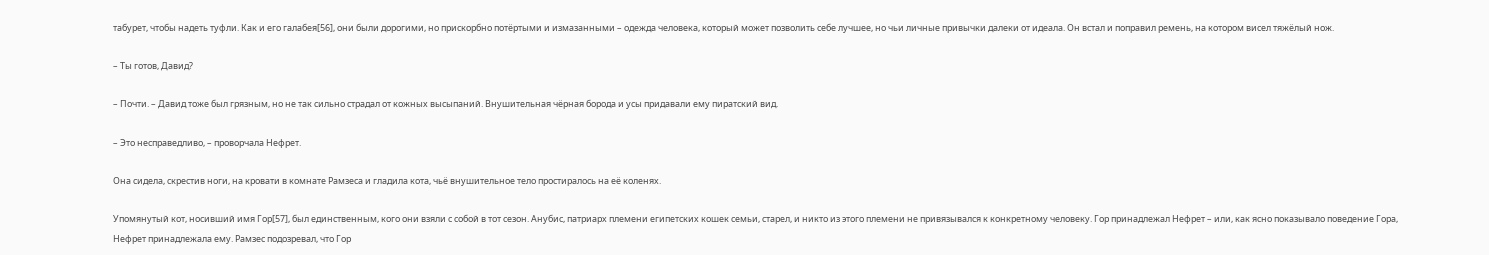табурет, чтобы надеть туфли. Как и его галабея[56], они были дорогими, но прискорбно потёртыми и измазанными – одежда человека, который может позволить себе лучшее, но чьи личные привычки далеки от идеала. Он встал и поправил ремень, на котором висел тяжёлый нож.

– Ты готов, Давид?

– Почти. – Давид тоже был грязным, но не так сильно страдал от кожных высыпаний. Внушительная чёрная борода и усы придавали ему пиратский вид.

– Это несправедливо, – проворчала Нефрет.

Она сидела, скрестив ноги, на кровати в комнате Рамзеса и гладила кота, чьё внушительное тело простиралось на её коленях.

Упомянутый кот, носивший имя Гор[57], был единственным, кого они взяли с собой в тот сезон. Анубис, патриарх племени египетских кошек семьи, старел, и никто из этого племени не привязывался к конкретному человеку. Гор принадлежал Нефрет – или, как ясно показывало поведение Гора, Нефрет принадлежала ему. Рамзес подозревал, что Гор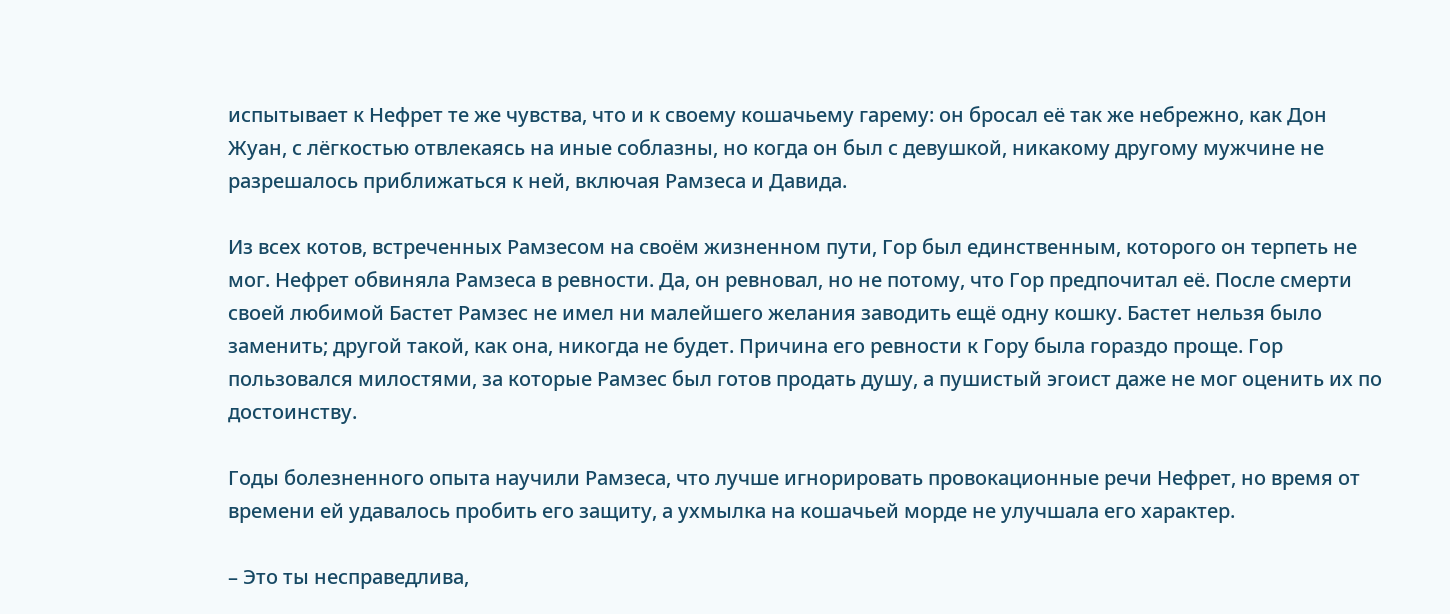испытывает к Нефрет те же чувства, что и к своему кошачьему гарему: он бросал её так же небрежно, как Дон Жуан, с лёгкостью отвлекаясь на иные соблазны, но когда он был с девушкой, никакому другому мужчине не разрешалось приближаться к ней, включая Рамзеса и Давида.

Из всех котов, встреченных Рамзесом на своём жизненном пути, Гор был единственным, которого он терпеть не мог. Нефрет обвиняла Рамзеса в ревности. Да, он ревновал, но не потому, что Гор предпочитал её. После смерти своей любимой Бастет Рамзес не имел ни малейшего желания заводить ещё одну кошку. Бастет нельзя было заменить; другой такой, как она, никогда не будет. Причина его ревности к Гору была гораздо проще. Гор пользовался милостями, за которые Рамзес был готов продать душу, а пушистый эгоист даже не мог оценить их по достоинству.

Годы болезненного опыта научили Рамзеса, что лучше игнорировать провокационные речи Нефрет, но время от времени ей удавалось пробить его защиту, а ухмылка на кошачьей морде не улучшала его характер.

– Это ты несправедлива,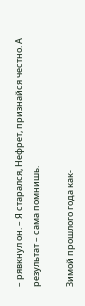– рявкнул он. – Я старался, Нефрет, признайся честно. А результат – сама помнишь.

Зимой прошлого года как-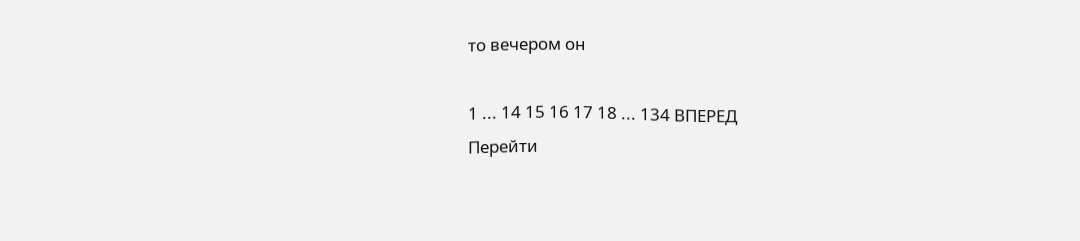то вечером он

1 ... 14 15 16 17 18 ... 134 ВПЕРЕД
Перейти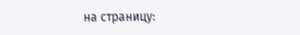на страницу: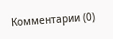Комментарии (0)